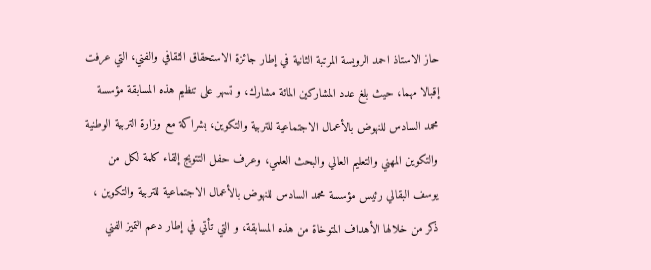حاز الاستاذ احمد الرويسة المرتبة الثانية في إطار جائزة الاستحقاق الثقافي والفني، التي عرفت إقبالا مهما، حيث بلغ عدد المشاركين المائة مشارك، و تسهر على تنظيم هذه المسابقة مؤسسة محمد السادس للنهوض بالأعمال الاجتماعية للتربية والتكوين، بشراكة مع وزارة التربية الوطنية والتكوين المهني والتعليم العالي والبحث العلمي، وعرف حفل التتويج إلقاء كلمة لكل من يوسف البقالي رئيس مؤسسة محمد السادس للنهوض بالأعمال الاجتماعية للتربية والتكوين ، ذكر من خلالها الأهداف المتوخاة من هذه المسابقة، و التي تأتي في إطار دعم التميز الفني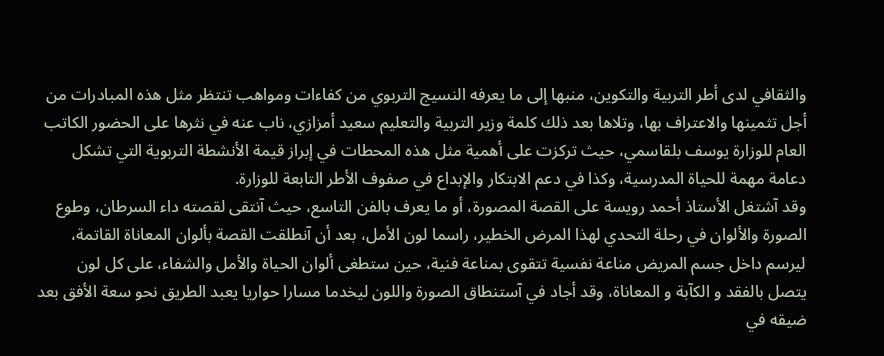والثقافي لدى أطر التربية والتكوين، منبها إلى ما يعرفه النسيج التربوي من كفاءات ومواهب تنتظر مثل هذه المبادرات من أجل تثمينها والاعتراف بها، وتلاها بعد ذلك كلمة وزير التربية والتعليم سعيد أمزازي، ناب عنه في نثرها على الحضور الكاتب العام للوزارة يوسف بلقاسمي، حيث تركزت على أهمية مثل هذه المحطات في إبراز قيمة الأنشطة التربوية التي تشكل دعامة مهمة للحياة المدرسية، وكذا في دعم الابتكار والإبداع في صفوف الأطر التابعة للوزارة.
وقد آشتغل الأستاذ أحمد رويسة على القصة المصورة، أو ما يعرف بالفن التاسع، حيث آنتقى لقصته داء السرطان، وطوع الصورة والألوان في رحلة التحدي لهذا المرض الخطير، راسما لون الأمل، بعد أن آنطلقت القصة بألوان المعاناة القاتمة، ليرسم داخل جسم المريض مناعة نفسية تتقوى بمناعة فنية، حين ستطغى ألوان الحياة والأمل والشفاء، على كل لون يتصل بالفقد و الكآبة و المعاناة، وقد أجاد في آستنطاق الصورة واللون ليخدما مسارا حواريا يعبد الطريق نحو سعة الأفق بعد ضيقه في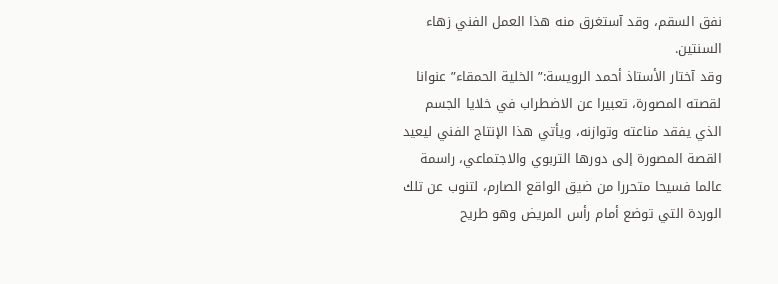نفق السقم، وقد آستغرق منه هذا العمل الفني زهاء السنتين.
وقد آختار الأستاذ أحمد الرويسة:” الخلية الحمقاء” عنوانا لقصته المصورة، تعبيرا عن الاضطراب في خلايا الجسم الذي يفقد مناعته وتوازنه، ويأتي هذا الإنتاج الفني ليعيد القصة المصورة إلى دورها التربوي والاجتماعي، راسمة عالما فسيحا متحررا من ضيق الواقع الصارم، لتنوب عن تلك الوردة التي توضع أمام رأس المريض وهو طريح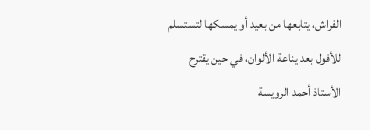الفراش، يتابعها من بعيد أو يمسكها لتستسلم للأفول بعد يناعة الألوان، في حين يقترح الأستاذ أحمد الرويسة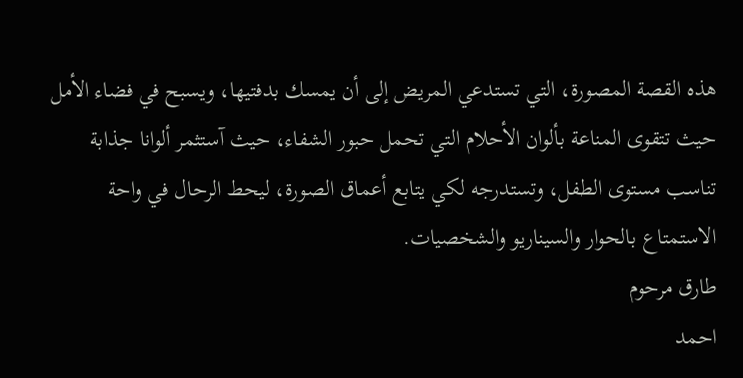هذه القصة المصورة، التي تستدعي المريض إلى أن يمسك بدفتيها، ويسبح في فضاء الأمل حيث تتقوى المناعة بألوان الأحلام التي تحمل حبور الشفاء، حيث آستثمر ألوانا جذابة تناسب مستوى الطفل، وتستدرجه لكي يتابع أعماق الصورة، ليحط الرحال في واحة الاستمتاع بالحوار والسيناريو والشخصيات.
طارق مرحوم
احمد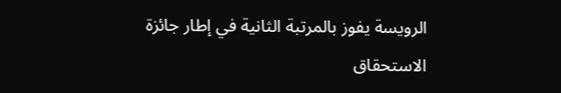الرويسة يفوز بالمرتبة الثانية في إطار جائزة الاستحقاق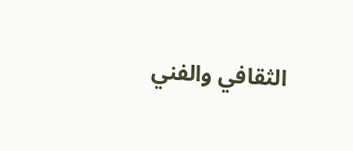الثقافي والفني